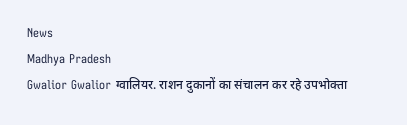News
Madhya Pradesh
Gwalior Gwalior ग्वालियर. राशन दुकानों का संचालन कर रहे उपभोक्ता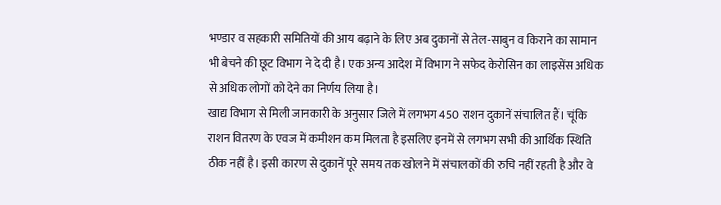भण्डार व सहकारी समितियों की आय बढ़ाने के लिए अब दुकानों से तेल-साबुन व किराने का सामान भी बेचने की छूट विभाग ने दे दी है। एक अन्य आदेश में विभाग ने सफेद केरोसिन का लाइसेंस अधिक से अधिक लोगों को देने का निर्णय लिया है।
खाद्य विभाग से मिली जानकारी के अनुसार जिले में लगभग 450 राशन दुकानें संचालित हैं। चूंकि राशन वितरण के एवज में कमीशन कम मिलता है इसलिए इनमें से लगभग सभी की आर्थिक स्थिति ठीक नहीं है। इसी कारण से दुकानें पूरे समय तक खोलने में संचालकों की रुचि नहीं रहती है और वे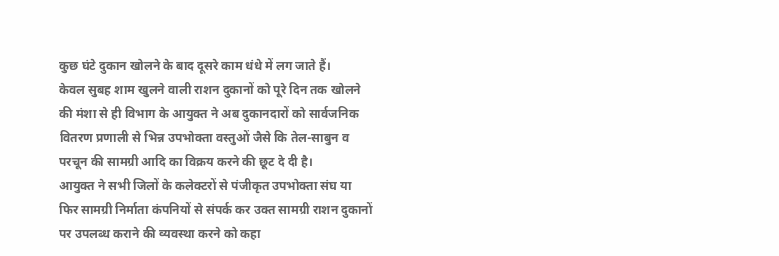कुछ घंटे दुकान खोलने के बाद दूसरे काम धंधे में लग जाते हैं।
केवल सुबह शाम खुलने वाली राशन दुकानों को पूरे दिन तक खोलने की मंशा से ही विभाग के आयुक्त ने अब दुकानदारों को सार्वजनिक वितरण प्रणाली से भिन्न उपभोक्ता वस्तुओं जैसे कि तेल-साबुन व परचून की सामग्री आदि का विक्रय करने की छूट दे दी है।
आयुक्त ने सभी जिलों के कलेक्टरों से पंजीकृत उपभोक्ता संघ या फिर सामग्री निर्माता कंपनियों से संपर्क कर उक्त सामग्री राशन दुकानों पर उपलब्ध कराने की व्यवस्था करने को कहा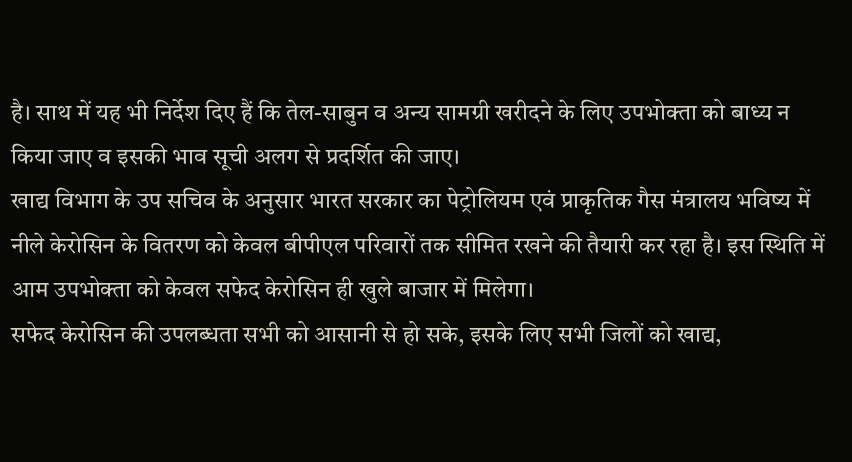है। साथ में यह भी निर्देश दिए हैं कि तेल-साबुन व अन्य सामग्री खरीदने के लिए उपभोक्ता को बाध्य न किया जाए व इसकी भाव सूची अलग से प्रदर्शित की जाए।
खाद्य विभाग के उप सचिव के अनुसार भारत सरकार का पेट्रोलियम एवं प्राकृतिक गैस मंत्रालय भविष्य में नीले केरोसिन के वितरण को केवल बीपीएल परिवारों तक सीमित रखने की तैयारी कर रहा है। इस स्थिति में आम उपभोक्ता को केवल सफेद केरोसिन ही खुले बाजार में मिलेगा।
सफेद केरोसिन की उपलब्धता सभी को आसानी से हो सके, इसके लिए सभी जिलों को खाद्य,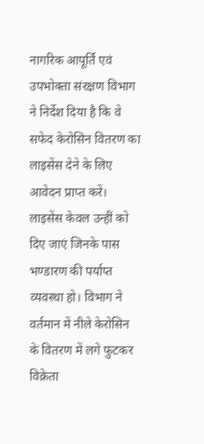नागरिक आपूर्ति एवं उपभोक्ता संरक्षण विभाग ने निर्देश दिया है कि वे सफेद केरोसिन वितरण का लाइसेंस देने के लिए आवेदन प्राप्त करें। लाइसेंस केवल उन्हीं को दिए जाएं जिनके पास भण्डारण की पर्याप्त व्यवस्था हो। विभाग ने वर्तमान में नीले केरोसिन के वितरण में लगे फुटकर विक्रेता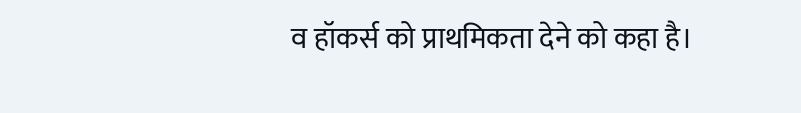व हॉकर्स को प्राथमिकता देने को कहा है।